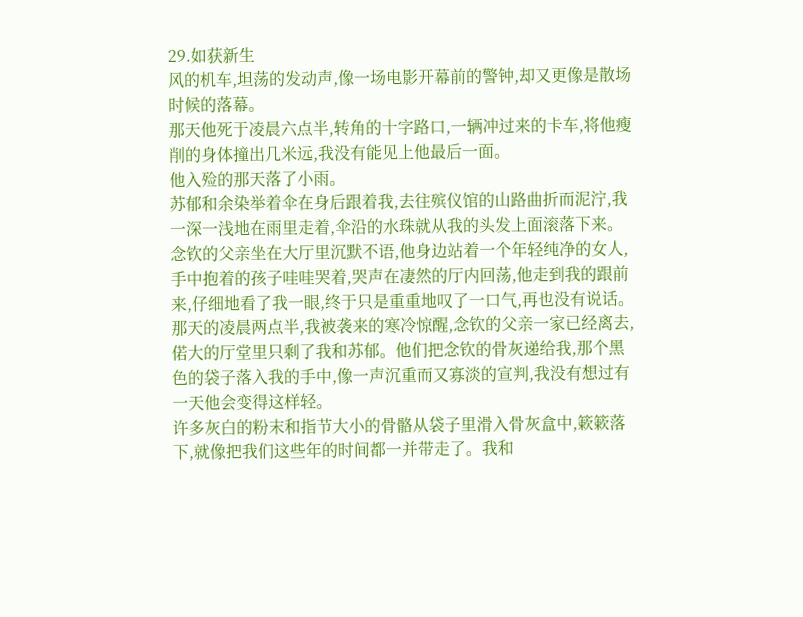29.如获新生
风的机车,坦荡的发动声,像一场电影开幕前的警钟,却又更像是散场时候的落幕。
那天他死于凌晨六点半,转角的十字路口,一辆冲过来的卡车,将他瘦削的身体撞出几米远,我没有能见上他最后一面。
他入殓的那天落了小雨。
苏郁和余染举着伞在身后跟着我,去往殡仪馆的山路曲折而泥泞,我一深一浅地在雨里走着,伞沿的水珠就从我的头发上面滚落下来。
念钦的父亲坐在大厅里沉默不语,他身边站着一个年轻纯净的女人,手中抱着的孩子哇哇哭着,哭声在凄然的厅内回荡,他走到我的跟前来,仔细地看了我一眼,终于只是重重地叹了一口气,再也没有说话。那天的凌晨两点半,我被袭来的寒冷惊醒,念钦的父亲一家已经离去,偌大的厅堂里只剩了我和苏郁。他们把念钦的骨灰递给我,那个黑色的袋子落入我的手中,像一声沉重而又寡淡的宣判,我没有想过有一天他会变得这样轻。
许多灰白的粉末和指节大小的骨骼从袋子里滑入骨灰盒中,簌簌落下,就像把我们这些年的时间都一并带走了。我和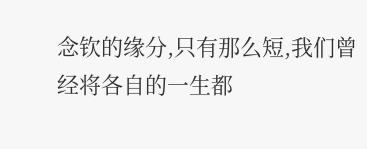念钦的缘分,只有那么短,我们曾经将各自的一生都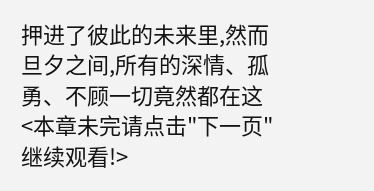押进了彼此的未来里,然而旦夕之间,所有的深情、孤勇、不顾一切竟然都在这
<本章未完请点击"下一页"继续观看!>